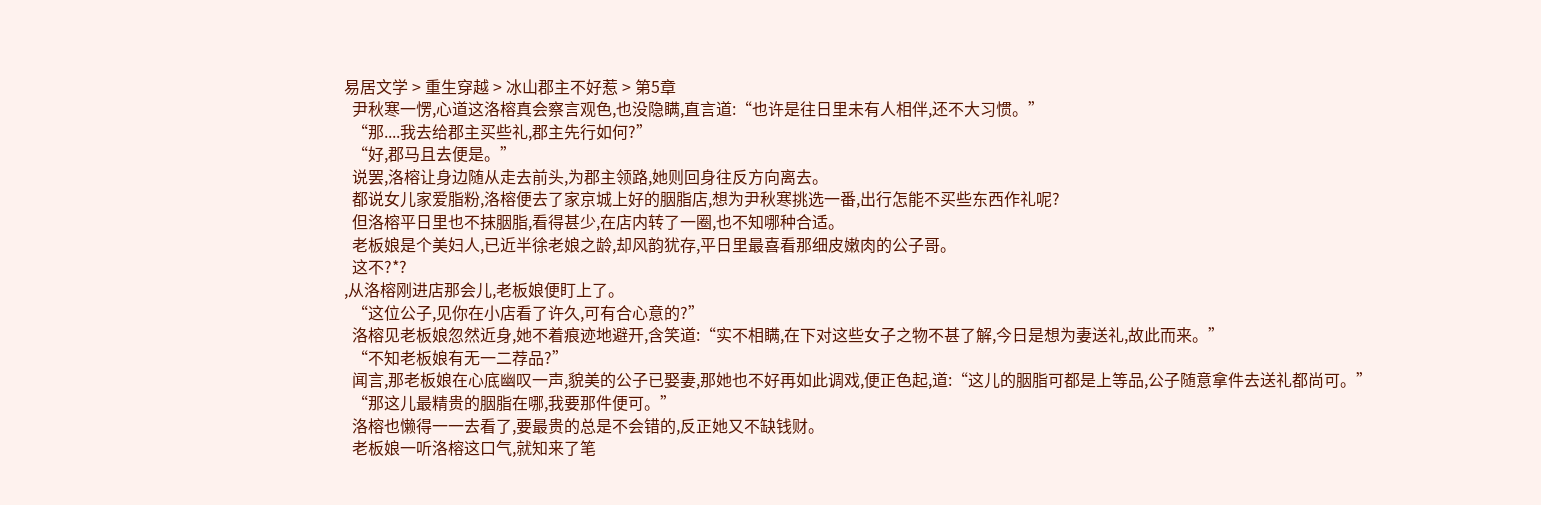易居文学 > 重生穿越 > 冰山郡主不好惹 > 第5章
  尹秋寒一愣,心道这洛榕真会察言观色,也没隐瞒,直言道:“也许是往日里未有人相伴,还不大习惯。”
  “那....我去给郡主买些礼,郡主先行如何?”
  “好,郡马且去便是。”
  说罢,洛榕让身边随从走去前头,为郡主领路,她则回身往反方向离去。
  都说女儿家爱脂粉,洛榕便去了家京城上好的胭脂店,想为尹秋寒挑选一番,出行怎能不买些东西作礼呢?
  但洛榕平日里也不抹胭脂,看得甚少,在店内转了一圈,也不知哪种合适。
  老板娘是个美妇人,已近半徐老娘之龄,却风韵犹存,平日里最喜看那细皮嫩肉的公子哥。
  这不?*?
,从洛榕刚进店那会儿,老板娘便盯上了。
  “这位公子,见你在小店看了许久,可有合心意的?”
  洛榕见老板娘忽然近身,她不着痕迹地避开,含笑道:“实不相瞒,在下对这些女子之物不甚了解,今日是想为妻送礼,故此而来。”
  “不知老板娘有无一二荐品?”
  闻言,那老板娘在心底幽叹一声,貌美的公子已娶妻,那她也不好再如此调戏,便正色起,道:“这儿的胭脂可都是上等品,公子随意拿件去送礼都尚可。”
  “那这儿最精贵的胭脂在哪,我要那件便可。”
  洛榕也懒得一一去看了,要最贵的总是不会错的,反正她又不缺钱财。
  老板娘一听洛榕这口气,就知来了笔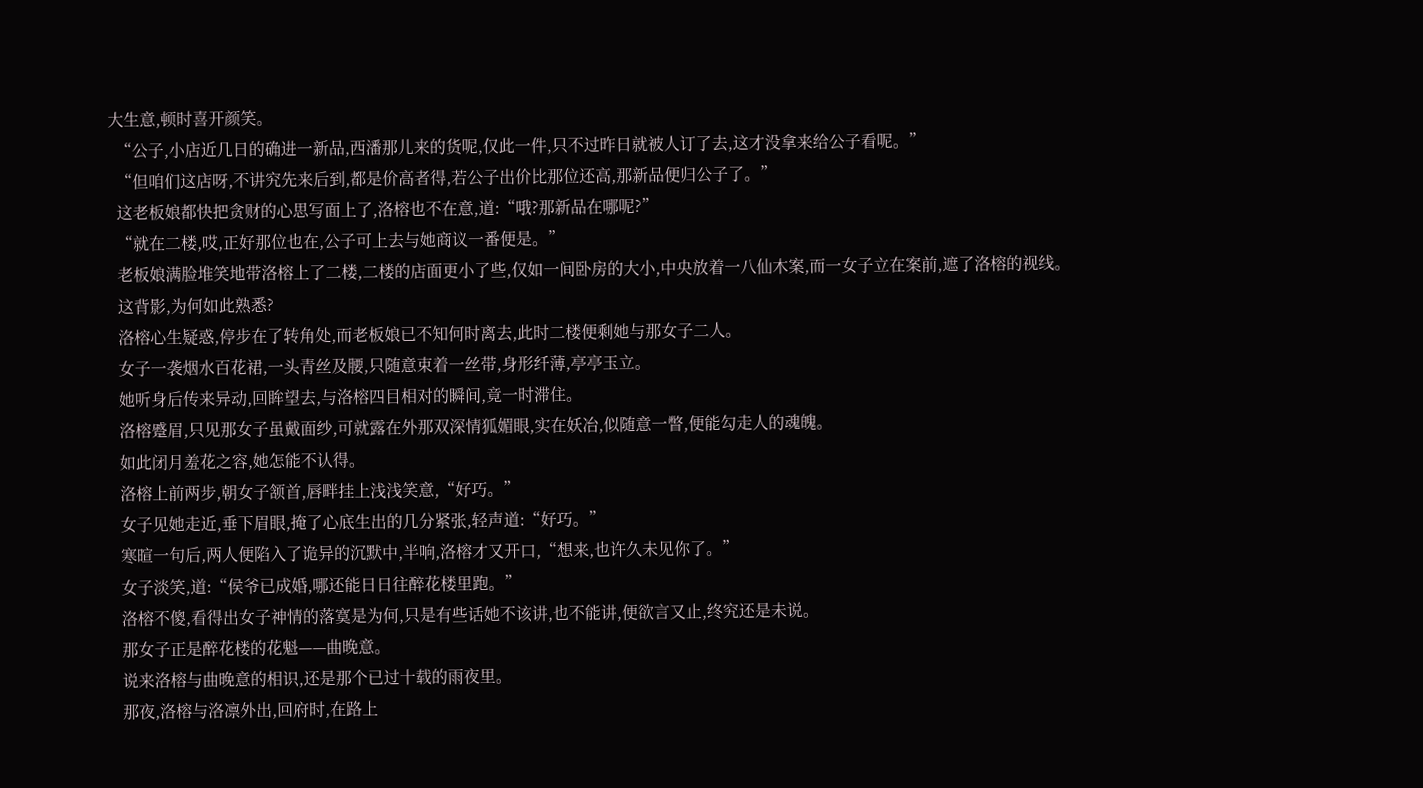大生意,顿时喜开颜笑。
  “公子,小店近几日的确进一新品,西潘那儿来的货呢,仅此一件,只不过昨日就被人订了去,这才没拿来给公子看呢。”
  “但咱们这店呀,不讲究先来后到,都是价高者得,若公子出价比那位还高,那新品便归公子了。”
  这老板娘都快把贪财的心思写面上了,洛榕也不在意,道:“哦?那新品在哪呢?”
  “就在二楼,哎,正好那位也在,公子可上去与她商议一番便是。”
  老板娘满脸堆笑地带洛榕上了二楼,二楼的店面更小了些,仅如一间卧房的大小,中央放着一八仙木案,而一女子立在案前,遮了洛榕的视线。
  这背影,为何如此熟悉?
  洛榕心生疑惑,停步在了转角处,而老板娘已不知何时离去,此时二楼便剩她与那女子二人。
  女子一袭烟水百花裙,一头青丝及腰,只随意束着一丝带,身形纤薄,亭亭玉立。
  她听身后传来异动,回眸望去,与洛榕四目相对的瞬间,竟一时滞住。
  洛榕蹙眉,只见那女子虽戴面纱,可就露在外那双深情狐媚眼,实在妖冶,似随意一瞥,便能勾走人的魂魄。
  如此闭月羞花之容,她怎能不认得。
  洛榕上前两步,朝女子颔首,唇畔挂上浅浅笑意,“好巧。”
  女子见她走近,垂下眉眼,掩了心底生出的几分紧张,轻声道:“好巧。”
  寒暄一句后,两人便陷入了诡异的沉默中,半响,洛榕才又开口,“想来,也许久未见你了。”
  女子淡笑,道:“侯爷已成婚,哪还能日日往醉花楼里跑。”
  洛榕不傻,看得出女子神情的落寞是为何,只是有些话她不该讲,也不能讲,便欲言又止,终究还是未说。
  那女子正是醉花楼的花魁——曲晚意。
  说来洛榕与曲晚意的相识,还是那个已过十载的雨夜里。
  那夜,洛榕与洛凛外出,回府时,在路上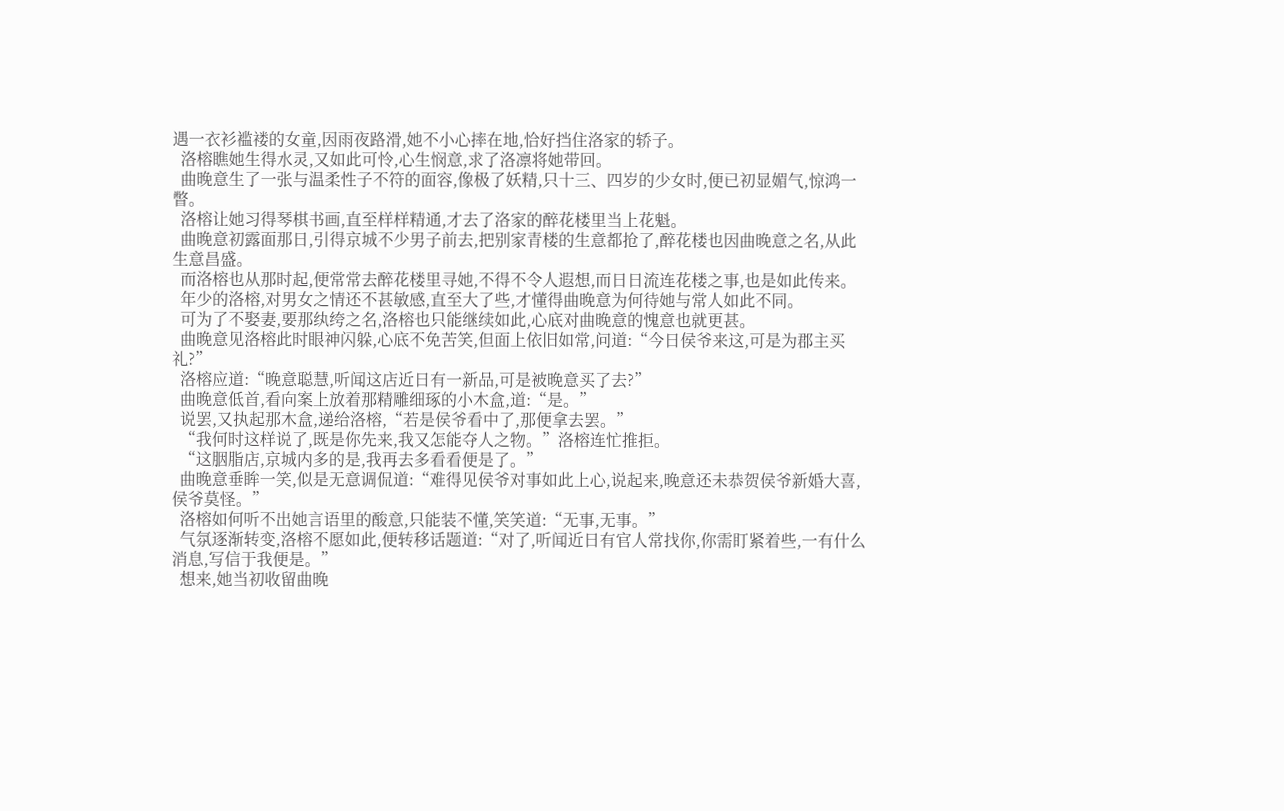遇一衣衫褴褛的女童,因雨夜路滑,她不小心摔在地,恰好挡住洛家的轿子。
  洛榕瞧她生得水灵,又如此可怜,心生悯意,求了洛凛将她带回。
  曲晚意生了一张与温柔性子不符的面容,像极了妖精,只十三、四岁的少女时,便已初显媚气,惊鸿一瞥。
  洛榕让她习得琴棋书画,直至样样精通,才去了洛家的醉花楼里当上花魁。
  曲晚意初露面那日,引得京城不少男子前去,把别家青楼的生意都抢了,醉花楼也因曲晚意之名,从此生意昌盛。
  而洛榕也从那时起,便常常去醉花楼里寻她,不得不令人遐想,而日日流连花楼之事,也是如此传来。
  年少的洛榕,对男女之情还不甚敏感,直至大了些,才懂得曲晚意为何待她与常人如此不同。
  可为了不娶妻,要那纨绔之名,洛榕也只能继续如此,心底对曲晚意的愧意也就更甚。
  曲晚意见洛榕此时眼神闪躲,心底不免苦笑,但面上依旧如常,问道:“今日侯爷来这,可是为郡主买礼?”
  洛榕应道:“晚意聪慧,听闻这店近日有一新品,可是被晚意买了去?”
  曲晚意低首,看向案上放着那精雕细琢的小木盒,道:“是。”
  说罢,又执起那木盒,递给洛榕,“若是侯爷看中了,那便拿去罢。”
  “我何时这样说了,既是你先来,我又怎能夺人之物。”洛榕连忙推拒。
  “这胭脂店,京城内多的是,我再去多看看便是了。”
  曲晚意垂眸一笑,似是无意调侃道:“难得见侯爷对事如此上心,说起来,晚意还未恭贺侯爷新婚大喜,侯爷莫怪。”
  洛榕如何听不出她言语里的酸意,只能装不懂,笑笑道:“无事,无事。”
  气氛逐渐转变,洛榕不愿如此,便转移话题道:“对了,听闻近日有官人常找你,你需盯紧着些,一有什么消息,写信于我便是。”
  想来,她当初收留曲晚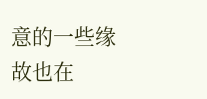意的一些缘故也在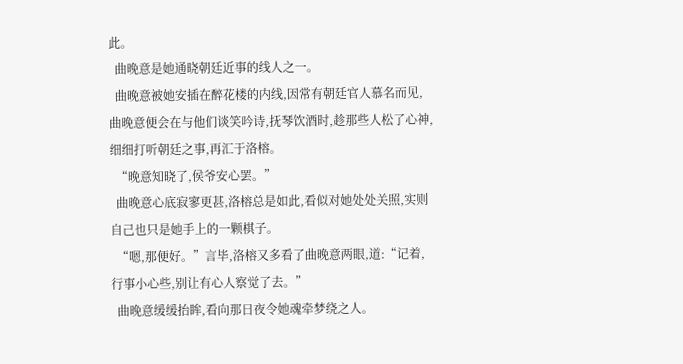此。
  曲晚意是她通晓朝廷近事的线人之一。
  曲晚意被她安插在醉花楼的内线,因常有朝廷官人慕名而见,曲晚意便会在与他们谈笑吟诗,抚琴饮酒时,趁那些人松了心神,细细打听朝廷之事,再汇于洛榕。
  “晚意知晓了,侯爷安心罢。”
  曲晚意心底寂寥更甚,洛榕总是如此,看似对她处处关照,实则自己也只是她手上的一颗棋子。
  “嗯,那便好。”言毕,洛榕又多看了曲晚意两眼,道:“记着,行事小心些,别让有心人察觉了去。”
  曲晚意缓缓抬眸,看向那日夜令她魂牵梦绕之人。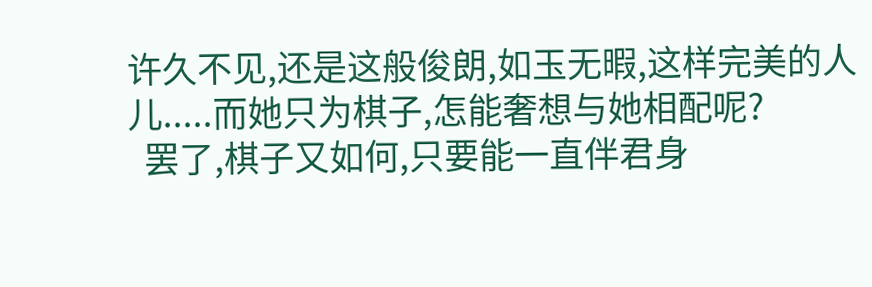许久不见,还是这般俊朗,如玉无暇,这样完美的人儿.....而她只为棋子,怎能奢想与她相配呢?
  罢了,棋子又如何,只要能一直伴君身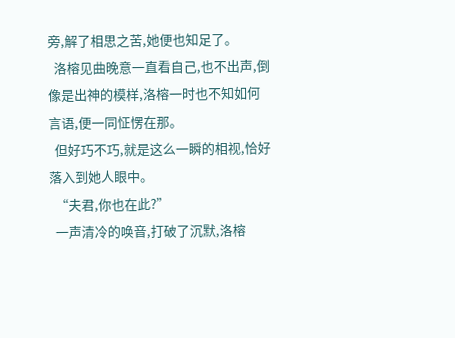旁,解了相思之苦,她便也知足了。
  洛榕见曲晚意一直看自己,也不出声,倒像是出神的模样,洛榕一时也不知如何言语,便一同怔愣在那。
  但好巧不巧,就是这么一瞬的相视,恰好落入到她人眼中。
  “夫君,你也在此?”
  一声清冷的唤音,打破了沉默,洛榕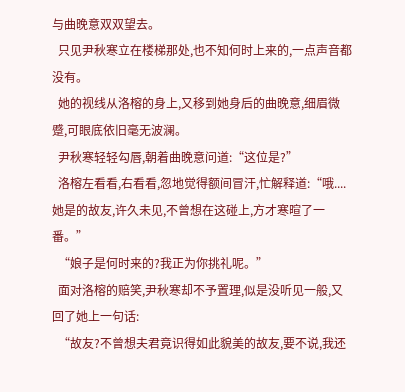与曲晚意双双望去。
  只见尹秋寒立在楼梯那处,也不知何时上来的,一点声音都没有。
  她的视线从洛榕的身上,又移到她身后的曲晚意,细眉微蹙,可眼底依旧毫无波澜。
  尹秋寒轻轻勾唇,朝着曲晚意问道:“这位是?”
  洛榕左看看,右看看,忽地觉得额间冒汗,忙解释道:“哦....她是的故友,许久未见,不曾想在这碰上,方才寒暄了一番。”
  “娘子是何时来的?我正为你挑礼呢。”
  面对洛榕的赔笑,尹秋寒却不予置理,似是没听见一般,又回了她上一句话:
  “故友?不曾想夫君竟识得如此貌美的故友,要不说,我还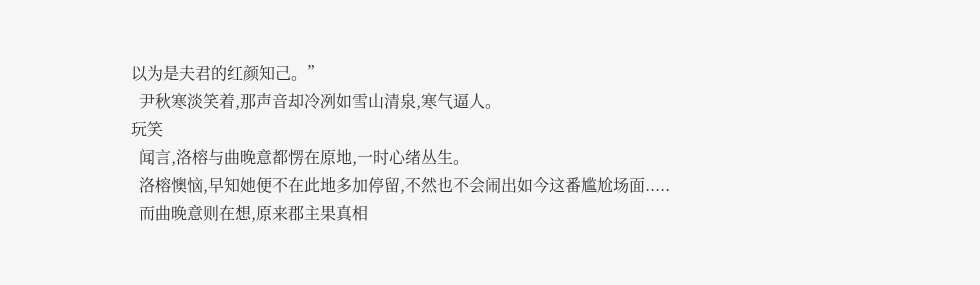以为是夫君的红颜知己。”
  尹秋寒淡笑着,那声音却冷冽如雪山清泉,寒气逼人。
玩笑
  闻言,洛榕与曲晚意都愣在原地,一时心绪丛生。
  洛榕懊恼,早知她便不在此地多加停留,不然也不会闹出如今这番尴尬场面.....
  而曲晚意则在想,原来郡主果真相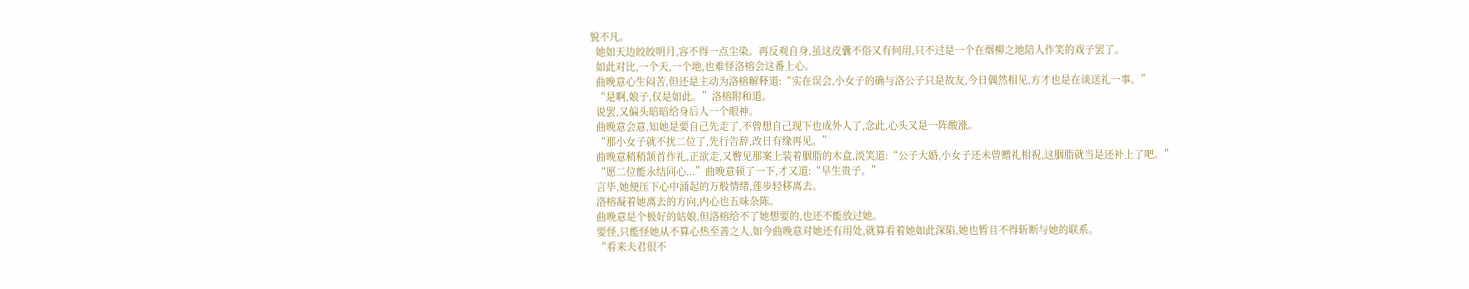貌不凡。
  她如天边皎皎明月,容不得一点尘染。再反观自身,虽这皮囊不俗又有何用,只不过是一个在烟柳之地陪人作笑的戏子罢了。
  如此对比,一个天,一个地,也难怪洛榕会这番上心。
  曲晚意心生闷苦,但还是主动为洛榕解释道:“实在误会,小女子的确与洛公子只是故友,今日偶然相见,方才也是在谈送礼一事。”
  “是啊,娘子,仅是如此。”洛榕附和道。
  说罢,又偏头暗暗给身后人一个眼神。
  曲晚意会意,知她是要自己先走了,不曾想自己现下也成外人了,念此,心头又是一阵酸涨。
  “那小女子就不扰二位了,先行告辞,改日有缘再见。”
  曲晚意稍稍颔首作礼,正欲走,又瞥见那案上装着胭脂的木盒,淡笑道:“公子大婚,小女子还未曾赠礼相祝,这胭脂就当是还补上了吧。”
  “愿二位能永结同心...”曲晚意顿了一下,才又道:“早生贵子。”
  言毕,她便压下心中涌起的万般情绪,莲步轻移离去。
  洛榕凝着她离去的方向,内心也五味杂陈。
  曲晚意是个极好的姑娘,但洛榕给不了她想要的,也还不能放过她。
  要怪,只能怪她从不算心热至善之人,如今曲晚意对她还有用处,就算看着她如此深陷,她也暂且不得斩断与她的联系。
  “看来夫君很不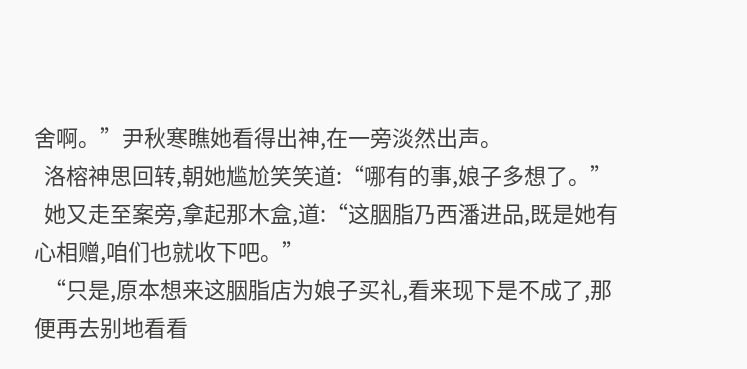舍啊。”尹秋寒瞧她看得出神,在一旁淡然出声。
  洛榕神思回转,朝她尴尬笑笑道:“哪有的事,娘子多想了。”
  她又走至案旁,拿起那木盒,道:“这胭脂乃西潘进品,既是她有心相赠,咱们也就收下吧。”
  “只是,原本想来这胭脂店为娘子买礼,看来现下是不成了,那便再去别地看看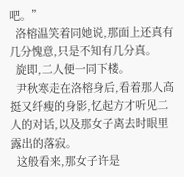吧。”
  洛榕温笑着同她说,那面上还真有几分愧意,只是不知有几分真。
  旋即,二人便一同下楼。
  尹秋寒走在洛榕身后,看着那人高挺又纤瘦的身影,忆起方才听见二人的对话,以及那女子离去时眼里露出的落寂。
  这般看来,那女子许是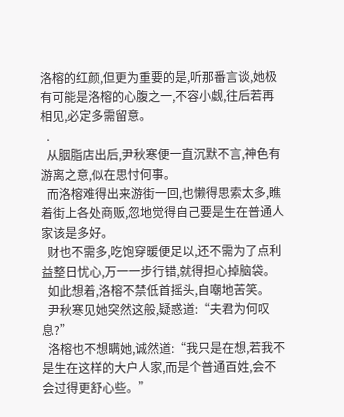洛榕的红颜,但更为重要的是,听那番言谈,她极有可能是洛榕的心腹之一,不容小觑,往后若再相见,必定多需留意。
  .
  从胭脂店出后,尹秋寒便一直沉默不言,神色有游离之意,似在思忖何事。
  而洛榕难得出来游街一回,也懒得思索太多,瞧着街上各处商贩,忽地觉得自己要是生在普通人家该是多好。
  财也不需多,吃饱穿暖便足以,还不需为了点利益整日忧心,万一一步行错,就得担心掉脑袋。
  如此想着,洛榕不禁低首摇头,自嘲地苦笑。
  尹秋寒见她突然这般,疑惑道:“夫君为何叹息?”
  洛榕也不想瞒她,诚然道:“我只是在想,若我不是生在这样的大户人家,而是个普通百姓,会不会过得更舒心些。”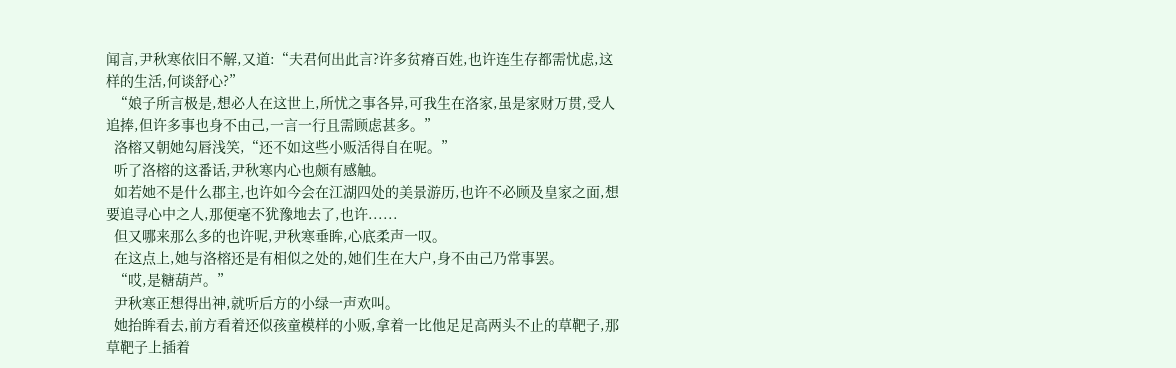闻言,尹秋寒依旧不解,又道:“夫君何出此言?许多贫瘠百姓,也许连生存都需忧虑,这样的生活,何谈舒心?”
  “娘子所言极是,想必人在这世上,所忧之事各异,可我生在洛家,虽是家财万贯,受人追捧,但许多事也身不由己,一言一行且需顾虑甚多。”
  洛榕又朝她勾唇浅笑,“还不如这些小贩活得自在呢。”
  听了洛榕的这番话,尹秋寒内心也颇有感触。
  如若她不是什么郡主,也许如今会在江湖四处的美景游历,也许不必顾及皇家之面,想要追寻心中之人,那便毫不犹豫地去了,也许......
  但又哪来那么多的也许呢,尹秋寒垂眸,心底柔声一叹。
  在这点上,她与洛榕还是有相似之处的,她们生在大户,身不由己乃常事罢。
  “哎,是糖葫芦。”
  尹秋寒正想得出神,就听后方的小绿一声欢叫。
  她抬眸看去,前方看着还似孩童模样的小贩,拿着一比他足足高两头不止的草靶子,那草靶子上插着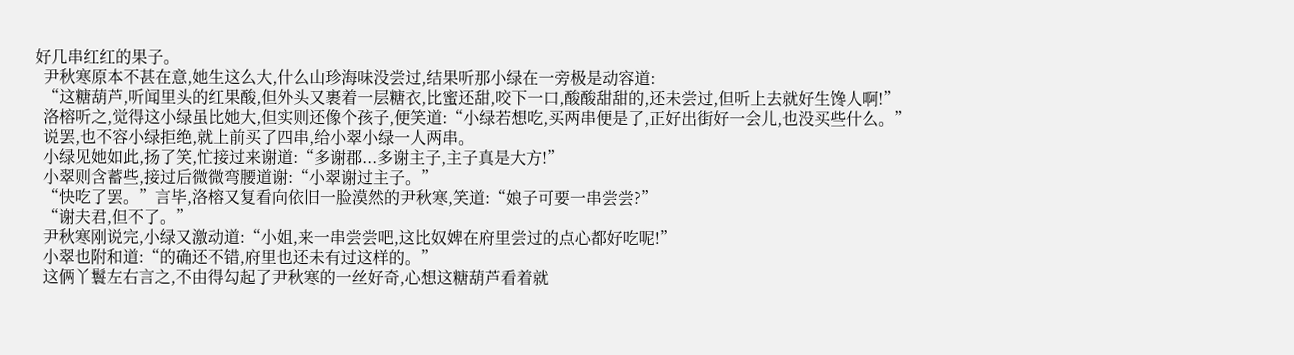好几串红红的果子。
  尹秋寒原本不甚在意,她生这么大,什么山珍海味没尝过,结果听那小绿在一旁极是动容道:
  “这糖葫芦,听闻里头的红果酸,但外头又裹着一层糖衣,比蜜还甜,咬下一口,酸酸甜甜的,还未尝过,但听上去就好生馋人啊!”
  洛榕听之,觉得这小绿虽比她大,但实则还像个孩子,便笑道:“小绿若想吃,买两串便是了,正好出街好一会儿,也没买些什么。”
  说罢,也不容小绿拒绝,就上前买了四串,给小翠小绿一人两串。
  小绿见她如此,扬了笑,忙接过来谢道:“多谢郡...多谢主子,主子真是大方!”
  小翠则含蓄些,接过后微微弯腰道谢:“小翠谢过主子。”
  “快吃了罢。”言毕,洛榕又复看向依旧一脸漠然的尹秋寒,笑道:“娘子可要一串尝尝?”
  “谢夫君,但不了。”
  尹秋寒刚说完,小绿又激动道:“小姐,来一串尝尝吧,这比奴婢在府里尝过的点心都好吃呢!”
  小翠也附和道:“的确还不错,府里也还未有过这样的。”
  这俩丫鬟左右言之,不由得勾起了尹秋寒的一丝好奇,心想这糖葫芦看着就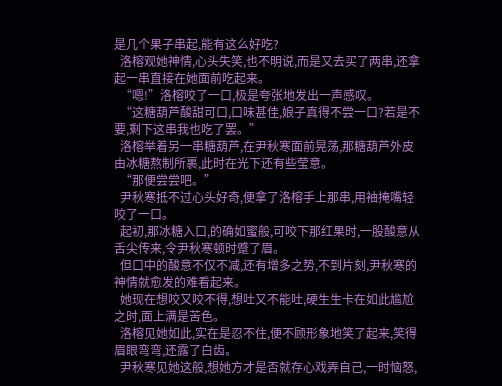是几个果子串起,能有这么好吃?
  洛榕观她神情,心头失笑,也不明说,而是又去买了两串,还拿起一串直接在她面前吃起来。
  “嗯!”洛榕咬了一口,极是夸张地发出一声感叹。
  “这糖葫芦酸甜可口,口味甚佳,娘子真得不尝一口?若是不要,剩下这串我也吃了罢。”
  洛榕举着另一串糖葫芦,在尹秋寒面前晃荡,那糖葫芦外皮由冰糖熬制所裹,此时在光下还有些莹意。
  “那便尝尝吧。”
  尹秋寒抵不过心头好奇,便拿了洛榕手上那串,用袖掩嘴轻咬了一口。
  起初,那冰糖入口,的确如蜜般,可咬下那红果时,一股酸意从舌尖传来,令尹秋寒顿时蹙了眉。
  但口中的酸意不仅不减,还有增多之势,不到片刻,尹秋寒的神情就愈发的难看起来。
  她现在想咬又咬不得,想吐又不能吐,硬生生卡在如此尴尬之时,面上满是苦色。
  洛榕见她如此,实在是忍不住,便不顾形象地笑了起来,笑得眉眼弯弯,还露了白齿。
  尹秋寒见她这般,想她方才是否就存心戏弄自己,一时恼怒,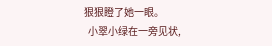狠狠瞪了她一眼。
  小翠小绿在一旁见状,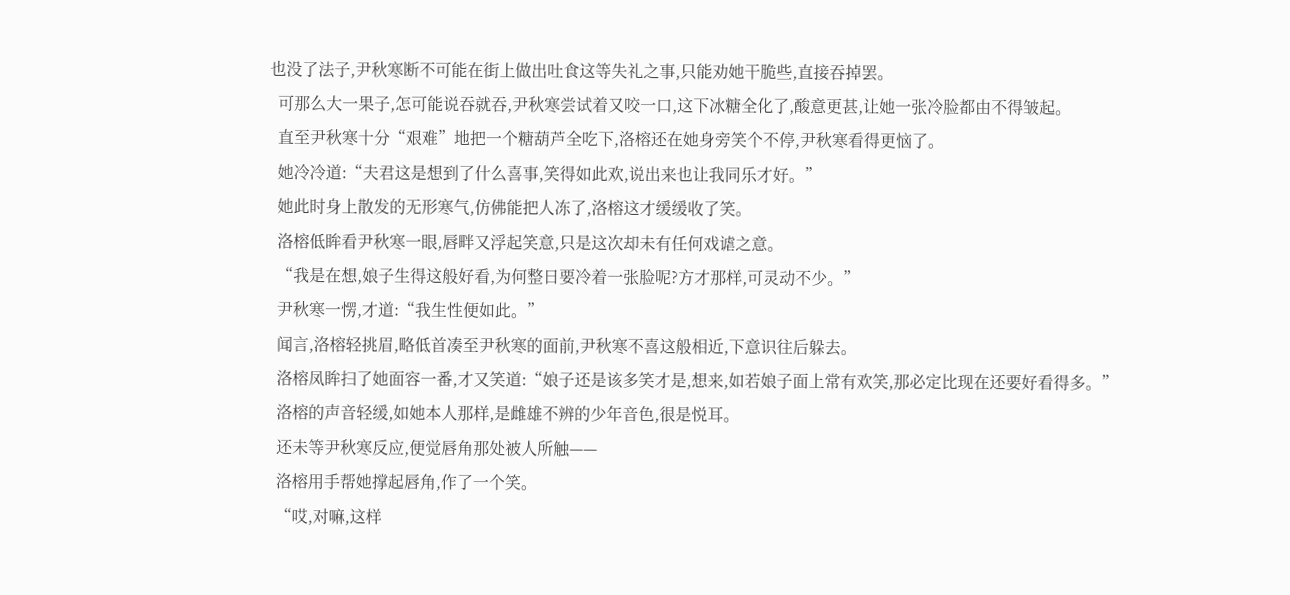也没了法子,尹秋寒断不可能在街上做出吐食这等失礼之事,只能劝她干脆些,直接吞掉罢。
  可那么大一果子,怎可能说吞就吞,尹秋寒尝试着又咬一口,这下冰糖全化了,酸意更甚,让她一张冷脸都由不得皱起。
  直至尹秋寒十分“艰难”地把一个糖葫芦全吃下,洛榕还在她身旁笑个不停,尹秋寒看得更恼了。
  她冷冷道:“夫君这是想到了什么喜事,笑得如此欢,说出来也让我同乐才好。”
  她此时身上散发的无形寒气,仿佛能把人冻了,洛榕这才缓缓收了笑。
  洛榕低眸看尹秋寒一眼,唇畔又浮起笑意,只是这次却未有任何戏谑之意。
  “我是在想,娘子生得这般好看,为何整日要冷着一张脸呢?方才那样,可灵动不少。”
  尹秋寒一愣,才道:“我生性便如此。”
  闻言,洛榕轻挑眉,略低首凑至尹秋寒的面前,尹秋寒不喜这般相近,下意识往后躲去。
  洛榕凤眸扫了她面容一番,才又笑道:“娘子还是该多笑才是,想来,如若娘子面上常有欢笑,那必定比现在还要好看得多。”
  洛榕的声音轻缓,如她本人那样,是雌雄不辨的少年音色,很是悦耳。
  还未等尹秋寒反应,便觉唇角那处被人所触——
  洛榕用手帮她撑起唇角,作了一个笑。
  “哎,对嘛,这样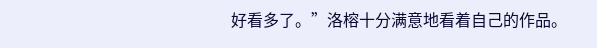好看多了。”洛榕十分满意地看着自己的作品。